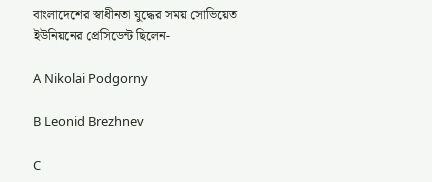বাংলাদেশের স্বাধীনতা যুদ্ধের সময় সোভিয়েত ইউনিয়নের প্রেসিডেন্ট ছিলেন-

A Nikolai Podgorny

B Leonid Brezhnev

C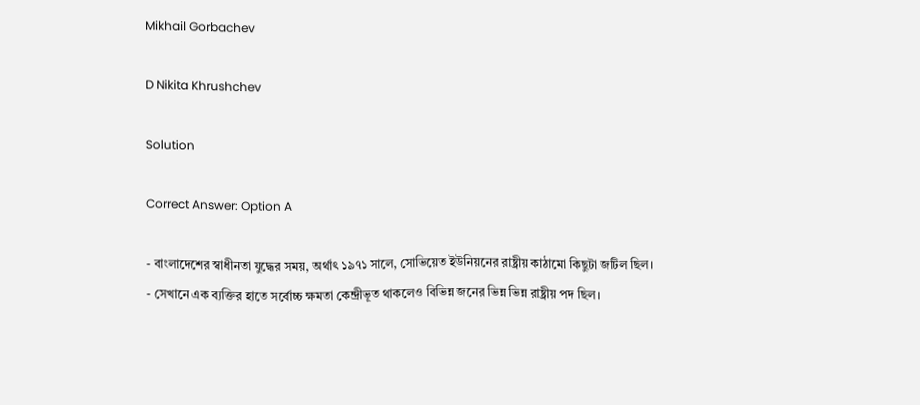Mikhail Gorbachev

D Nikita Khrushchev

Solution

Correct Answer: Option A

- বাংলাদেশের স্বাধীনতা যুদ্ধের সময়, অর্থাৎ ১৯৭১ সালে, সোভিয়েত ইউনিয়নের রাষ্ট্রীয় কাঠামো কিছুটা জটিল ছিল।
- সেখানে এক ব্যক্তির হাতে সর্বোচ্চ ক্ষমতা কেন্দ্রীভূত থাকলেও বিভিন্ন জনের ভিন্ন ভিন্ন রাষ্ট্রীয় পদ ছিল।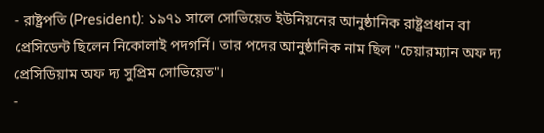- রাষ্ট্রপতি (President): ১৯৭১ সালে সোভিয়েত ইউনিয়নের আনুষ্ঠানিক রাষ্ট্রপ্রধান বা প্রেসিডেন্ট ছিলেন নিকোলাই পদগর্নি। তার পদের আনুষ্ঠানিক নাম ছিল "চেয়ারম্যান অফ দ্য প্রেসিডিয়াম অফ দ্য সুপ্রিম সোভিয়েত"।
-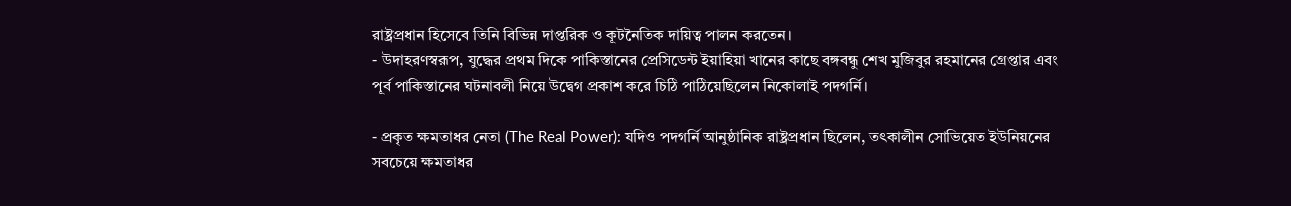রাষ্ট্রপ্রধান হিসেবে তিনি বিভিন্ন দাপ্তরিক ও কূটনৈতিক দায়িত্ব পালন করতেন।
- উদাহরণস্বরূপ, যুদ্ধের প্রথম দিকে পাকিস্তানের প্রেসিডেন্ট ইয়াহিয়া খানের কাছে বঙ্গবন্ধু শেখ মুজিবুর রহমানের গ্রেপ্তার এবং পূর্ব পাকিস্তানের ঘটনাবলী নিয়ে উদ্বেগ প্রকাশ করে চিঠি পাঠিয়েছিলেন নিকোলাই পদগর্নি।

- প্রকৃত ক্ষমতাধর নেতা (The Real Power): যদিও পদগর্নি আনুষ্ঠানিক রাষ্ট্রপ্রধান ছিলেন, তৎকালীন সোভিয়েত ইউনিয়নের সবচেয়ে ক্ষমতাধর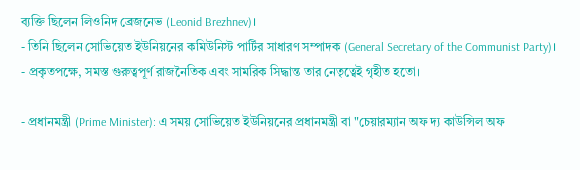ব্যক্তি ছিলেন লিওনিদ ব্রেজনেভ (Leonid Brezhnev)।
- তিনি ছিলেন সোভিয়েত ইউনিয়নের কমিউনিস্ট পার্টির সাধারণ সম্পাদক (General Secretary of the Communist Party)।
- প্রকৃতপক্ষে, সমস্ত গুরুত্বপূর্ণ রাজনৈতিক এবং সামরিক সিদ্ধান্ত তার নেতৃত্বেই গৃহীত হতো।

- প্রধানমন্ত্রী (Prime Minister): এ সময় সোভিয়েত ইউনিয়নের প্রধানমন্ত্রী বা "চেয়ারম্যান অফ দ্য কাউন্সিল অফ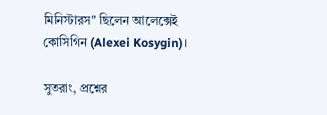মিনিস্টারস" ছিলেন আলেক্সেই কোসিগিন (Alexei Kosygin)।

সুতরাং, প্রশ্নের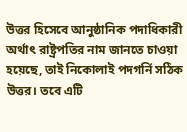উত্তর হিসেবে আনুষ্ঠানিক পদাধিকারী অর্থাৎ রাষ্ট্রপতির নাম জানতে চাওয়া হয়েছে, তাই নিকোলাই পদগর্নি সঠিক উত্তর। তবে এটি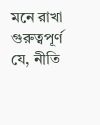মনে রাখা গুরুত্বপূর্ণ যে, নীতি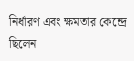নির্ধারণ এবং ক্ষমতার কেন্দ্রে ছিলেন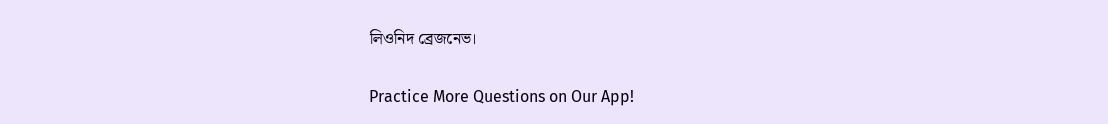লিওনিদ ব্রেজনেভ।

Practice More Questions on Our App!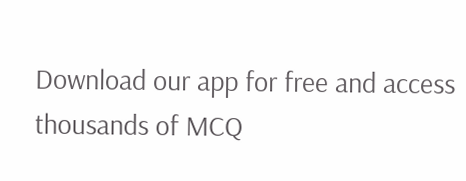Download our app for free and access thousands of MCQ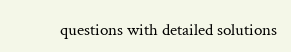questions with detailed solutions